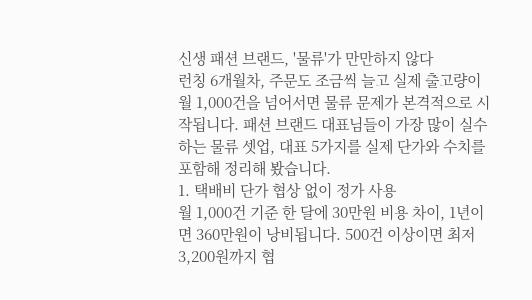신생 패션 브랜드, '물류'가 만만하지 않다
런칭 6개월차, 주문도 조금씩 늘고 실제 출고량이 월 1,000건을 넘어서면 물류 문제가 본격적으로 시작됩니다. 패션 브랜드 대표님들이 가장 많이 실수하는 물류 셋업, 대표 5가지를 실제 단가와 수치를 포함해 정리해 봤습니다.
1. 택배비 단가 협상 없이 정가 사용
월 1,000건 기준 한 달에 30만원 비용 차이, 1년이면 360만원이 낭비됩니다. 500건 이상이면 최저 3,200원까지 협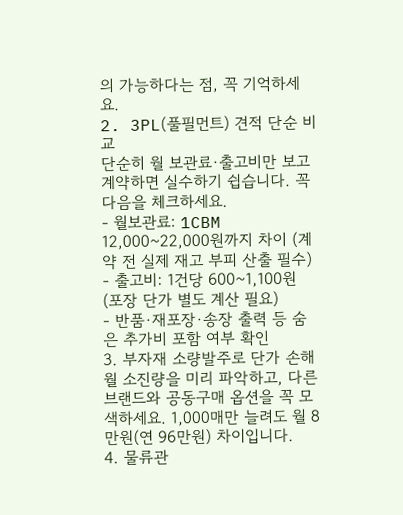의 가능하다는 점, 꼭 기억하세요.
2. 3PL(풀필먼트) 견적 단순 비교
단순히 월 보관료·출고비만 보고 계약하면 실수하기 쉽습니다. 꼭 다음을 체크하세요.
- 월보관료: 1CBM 12,000~22,000원까지 차이 (계약 전 실제 재고 부피 산출 필수)
- 출고비: 1건당 600~1,100원 (포장 단가 별도 계산 필요)
- 반품·재포장·송장 출력 등 숨은 추가비 포함 여부 확인
3. 부자재 소량발주로 단가 손해
월 소진량을 미리 파악하고, 다른 브랜드와 공동구매 옵션을 꼭 모색하세요. 1,000매만 늘려도 월 8만원(연 96만원) 차이입니다.
4. 물류관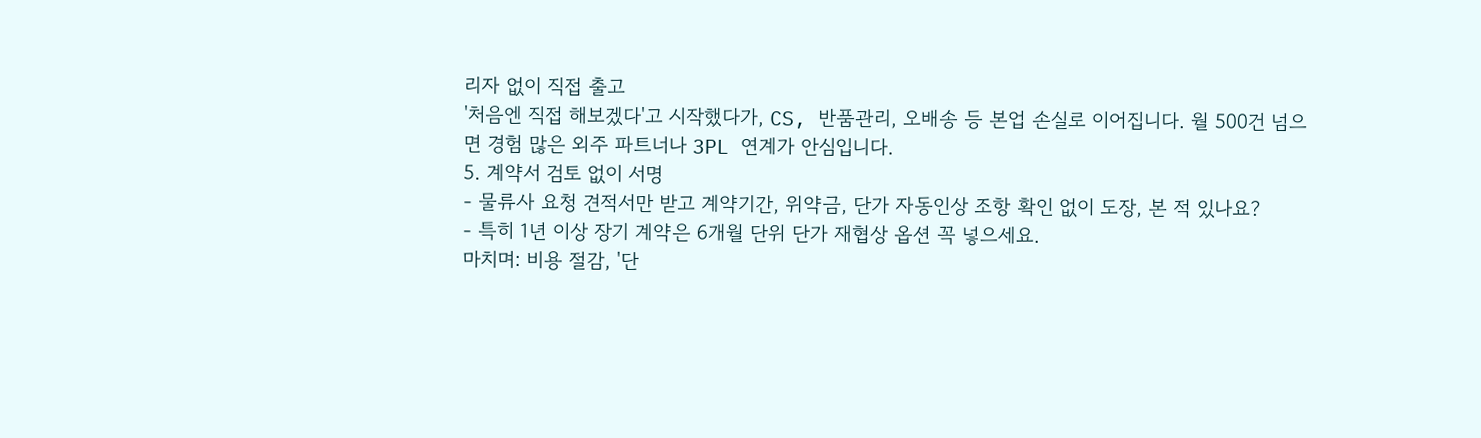리자 없이 직접 출고
'처음엔 직접 해보겠다'고 시작했다가, CS, 반품관리, 오배송 등 본업 손실로 이어집니다. 월 500건 넘으면 경험 많은 외주 파트너나 3PL 연계가 안심입니다.
5. 계약서 검토 없이 서명
- 물류사 요청 견적서만 받고 계약기간, 위약금, 단가 자동인상 조항 확인 없이 도장, 본 적 있나요?
- 특히 1년 이상 장기 계약은 6개월 단위 단가 재협상 옵션 꼭 넣으세요.
마치며: 비용 절감, '단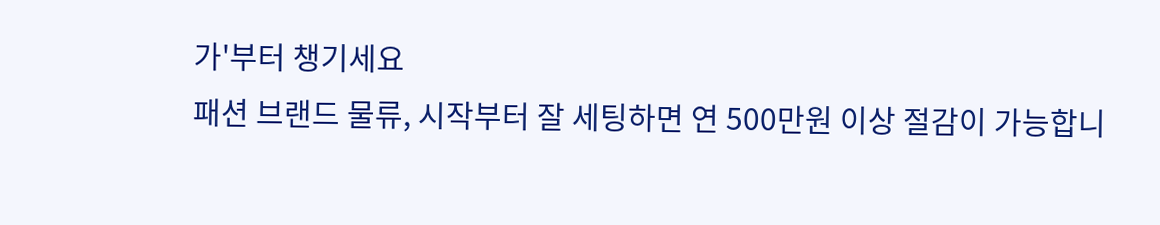가'부터 챙기세요
패션 브랜드 물류, 시작부터 잘 세팅하면 연 500만원 이상 절감이 가능합니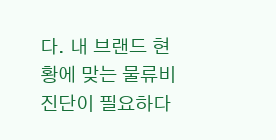다. 내 브랜드 현황에 맞는 물류비 진단이 필요하다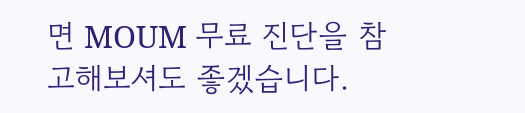면 MOUM 무료 진단을 참고해보셔도 좋겠습니다.